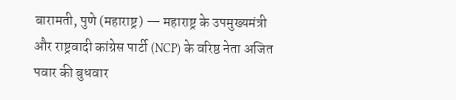बारामती, पुणे (महाराष्ट्र) — महाराष्ट्र के उपमुख्यमंत्री और राष्ट्रवादी कांग्रेस पार्टी (NCP) के वरिष्ठ नेता अजित पवार की बुधवार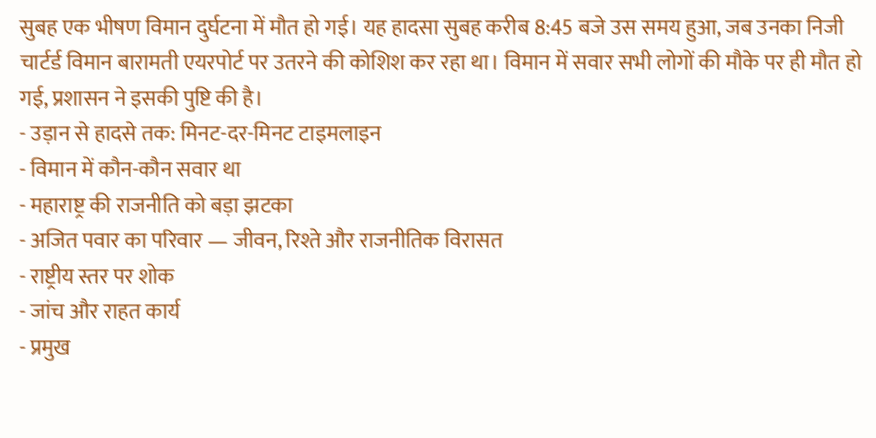सुबह एक भीषण विमान दुर्घटना में मौत हो गई। यह हादसा सुबह करीब 8:45 बजे उस समय हुआ, जब उनका निजी चार्टर्ड विमान बारामती एयरपोर्ट पर उतरने की कोशिश कर रहा था। विमान में सवार सभी लोगों की मौके पर ही मौत हो गई, प्रशासन ने इसकी पुष्टि की है।
- उड़ान से हादसे तक: मिनट-दर-मिनट टाइमलाइन
- विमान में कौन-कौन सवार था
- महाराष्ट्र की राजनीति को बड़ा झटका
- अजित पवार का परिवार — जीवन, रिश्ते और राजनीतिक विरासत
- राष्ट्रीय स्तर पर शोक
- जांच और राहत कार्य
- प्रमुख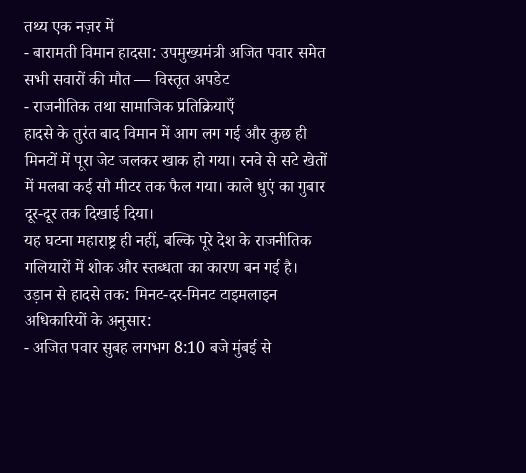तथ्य एक नज़र में
- बारामती विमान हादसा: उपमुख्यमंत्री अजित पवार समेत सभी सवारों की मौत — विस्तृत अपडेट
- राजनीतिक तथा सामाजिक प्रतिक्रियाएँ
हादसे के तुरंत बाद विमान में आग लग गई और कुछ ही मिनटों में पूरा जेट जलकर खाक हो गया। रनवे से सटे खेतों में मलबा कई सौ मीटर तक फैल गया। काले धुएं का गुबार दूर-दूर तक दिखाई दिया।
यह घटना महाराष्ट्र ही नहीं, बल्कि पूरे देश के राजनीतिक गलियारों में शोक और स्तब्धता का कारण बन गई है।
उड़ान से हादसे तक: मिनट-दर-मिनट टाइमलाइन
अधिकारियों के अनुसार:
- अजित पवार सुबह लगभग 8:10 बजे मुंबई से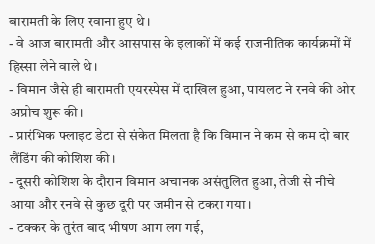बारामती के लिए रवाना हुए थे।
- वे आज बारामती और आसपास के इलाकों में कई राजनीतिक कार्यक्रमों में हिस्सा लेने वाले थे।
- विमान जैसे ही बारामती एयरस्पेस में दाखिल हुआ, पायलट ने रनवे की ओर अप्रोच शुरू की।
- प्रारंभिक फ्लाइट डेटा से संकेत मिलता है कि विमान ने कम से कम दो बार लैंडिंग की कोशिश की।
- दूसरी कोशिश के दौरान विमान अचानक असंतुलित हुआ, तेजी से नीचे आया और रनवे से कुछ दूरी पर जमीन से टकरा गया।
- टक्कर के तुरंत बाद भीषण आग लग गई,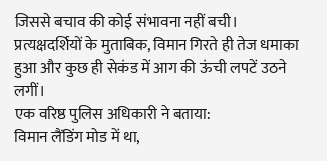जिससे बचाव की कोई संभावना नहीं बची।
प्रत्यक्षदर्शियों के मुताबिक, विमान गिरते ही तेज धमाका हुआ और कुछ ही सेकंड में आग की ऊंची लपटें उठने लगीं।
एक वरिष्ठ पुलिस अधिकारी ने बताया:
विमान लैंडिंग मोड में था,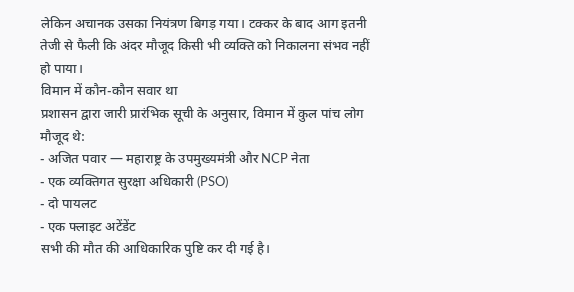लेकिन अचानक उसका नियंत्रण बिगड़ गया। टक्कर के बाद आग इतनी तेजी से फैली कि अंदर मौजूद किसी भी व्यक्ति को निकालना संभव नहीं हो पाया।
विमान में कौन-कौन सवार था
प्रशासन द्वारा जारी प्रारंभिक सूची के अनुसार, विमान में कुल पांच लोग मौजूद थे:
- अजित पवार — महाराष्ट्र के उपमुख्यमंत्री और NCP नेता
- एक व्यक्तिगत सुरक्षा अधिकारी (PSO)
- दो पायलट
- एक फ्लाइट अटेंडेंट
सभी की मौत की आधिकारिक पुष्टि कर दी गई है।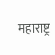महाराष्ट्र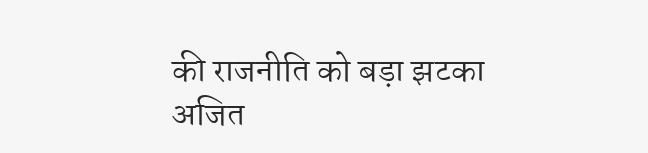की राजनीति को बड़ा झटका
अजित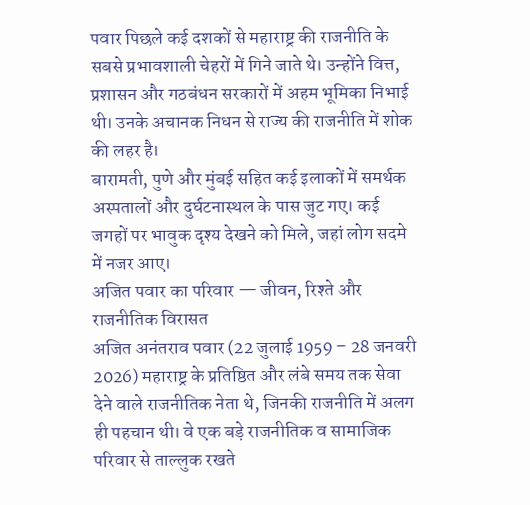पवार पिछले कई दशकों से महाराष्ट्र की राजनीति के सबसे प्रभावशाली चेहरों में गिने जाते थे। उन्होंने वित्त, प्रशासन और गठबंधन सरकारों में अहम भूमिका निभाई थी। उनके अचानक निधन से राज्य की राजनीति में शोक की लहर है।
बारामती, पुणे और मुंबई सहित कई इलाकों में समर्थक अस्पतालों और दुर्घटनास्थल के पास जुट गए। कई जगहों पर भावुक दृश्य देखने को मिले, जहां लोग सदमे में नजर आए।
अजित पवार का परिवार — जीवन, रिश्ते और राजनीतिक विरासत
अजित अनंतराव पवार (22 जुलाई 1959 – 28 जनवरी 2026) महाराष्ट्र के प्रतिष्ठित और लंबे समय तक सेवा देने वाले राजनीतिक नेता थे, जिनकी राजनीति में अलग ही पहचान थी। वे एक बड़े राजनीतिक व सामाजिक परिवार से ताल्लुक रखते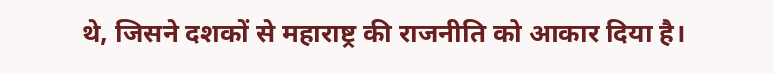थे, जिसने दशकों से महाराष्ट्र की राजनीति को आकार दिया है।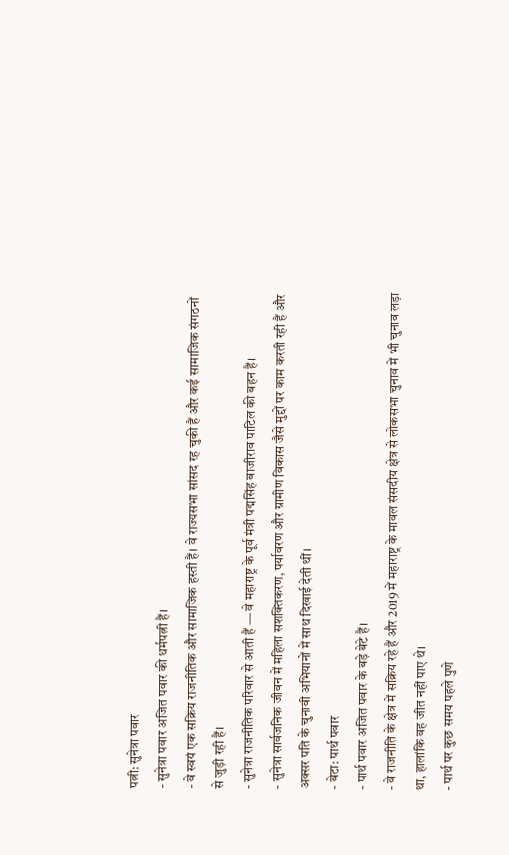पत्नी: सुनेत्रा पवार
- सुनेत्रा पवार अजित पवार की धर्मपत्नी हैं।
- वे स्वयं एक सक्रिय राजनीतिक और सामाजिक हस्ती हैं। वे राज्यसभा सांसद रह चुकी हैं और कई सामाजिक संगठनों से जुड़ी रही हैं।
- सुनेत्रा राजनीतिक परिवार से आती हैं — वे महाराष्ट्र के पूर्व मंत्री पद्मसिंह बाजीराव पाटिल की बहन हैं।
- सुनेत्रा सार्वजनिक जीवन में महिला सशक्तिकरण, पर्यावरण और ग्रामीण विकास जैसे मुद्दों पर काम करती रही हैं और अक्सर पति के चुनावी अभियानों में साथ दिखाई देती थीं।
- बेटा: पार्थ पवार
- पार्थ पवार अजित पवार के बड़े बेटे हैं।
- वे राजनीति के क्षेत्र में सक्रिय रहे हैं और 2019 में महाराष्ट्र के मावल संसदीय क्षेत्र से लोकसभा चुनाव में भी चुनाव लड़ा था, हालांकि वह जीत नहीं पाए थे।
- पार्थ पर कुछ समय पहले पुणे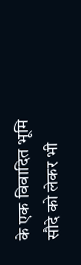के एक विवादित भूमि सौदे को लेकर भी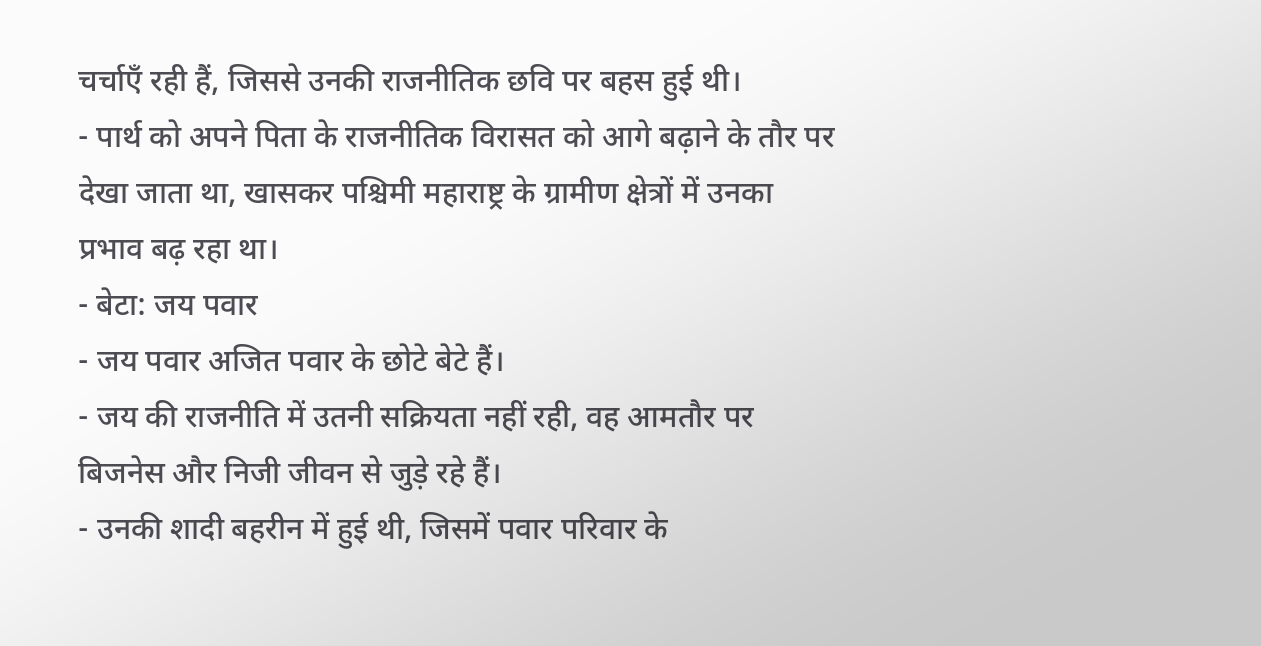चर्चाएँ रही हैं, जिससे उनकी राजनीतिक छवि पर बहस हुई थी।
- पार्थ को अपने पिता के राजनीतिक विरासत को आगे बढ़ाने के तौर पर देखा जाता था, खासकर पश्चिमी महाराष्ट्र के ग्रामीण क्षेत्रों में उनका प्रभाव बढ़ रहा था।
- बेटा: जय पवार
- जय पवार अजित पवार के छोटे बेटे हैं।
- जय की राजनीति में उतनी सक्रियता नहीं रही, वह आमतौर पर बिजनेस और निजी जीवन से जुड़े रहे हैं।
- उनकी शादी बहरीन में हुई थी, जिसमें पवार परिवार के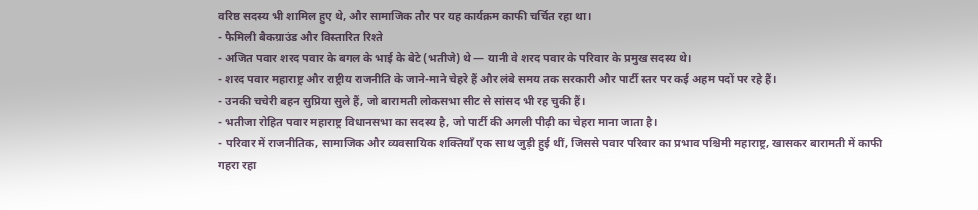वरिष्ठ सदस्य भी शामिल हुए थे, और सामाजिक तौर पर यह कार्यक्रम काफी चर्चित रहा था।
- फैमिली बैकग्राउंड और विस्तारित रिश्ते
- अजित पवार शरद पवार के बगल के भाई के बेटे (भतीजे) थे — यानी वे शरद पवार के परिवार के प्रमुख सदस्य थे।
- शरद पवार महाराष्ट्र और राष्ट्रीय राजनीति के जाने-माने चेहरे हैं और लंबे समय तक सरकारी और पार्टी स्तर पर कई अहम पदों पर रहे हैं।
- उनकी चचेरी बहन सुप्रिया सुले हैं, जो बारामती लोकसभा सीट से सांसद भी रह चुकी हैं।
- भतीजा रोहित पवार महाराष्ट्र विधानसभा का सदस्य है, जो पार्टी की अगली पीढ़ी का चेहरा माना जाता है।
- परिवार में राजनीतिक, सामाजिक और व्यवसायिक शक्तियाँ एक साथ जुड़ी हुई थीं, जिससे पवार परिवार का प्रभाव पश्चिमी महाराष्ट्र, खासकर बारामती में काफी गहरा रहा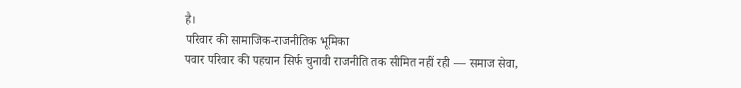है।
परिवार की सामाजिक-राजनीतिक भूमिका
पवार परिवार की पहचान सिर्फ चुनावी राजनीति तक सीमित नहीं रही — समाज सेवा,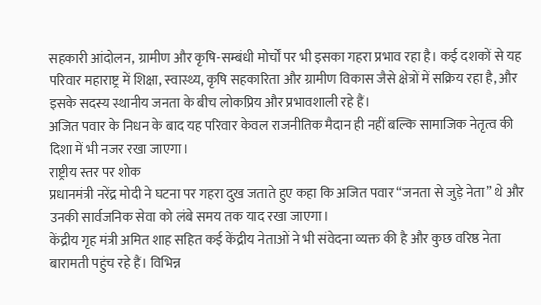सहकारी आंदोलन, ग्रामीण और कृषि-सम्बंधी मोर्चों पर भी इसका गहरा प्रभाव रहा है। कई दशकों से यह परिवार महाराष्ट्र में शिक्षा, स्वास्थ्य, कृषि सहकारिता और ग्रामीण विकास जैसे क्षेत्रों में सक्रिय रहा है, और इसके सदस्य स्थानीय जनता के बीच लोकप्रिय और प्रभावशाली रहे हैं।
अजित पवार के निधन के बाद यह परिवार केवल राजनीतिक मैदान ही नहीं बल्कि सामाजिक नेतृत्व की दिशा में भी नजर रखा जाएगा।
राष्ट्रीय स्तर पर शोक
प्रधानमंत्री नरेंद्र मोदी ने घटना पर गहरा दुख जताते हुए कहा कि अजित पवार “जनता से जुड़े नेता” थे और उनकी सार्वजनिक सेवा को लंबे समय तक याद रखा जाएगा।
केंद्रीय गृह मंत्री अमित शाह सहित कई केंद्रीय नेताओं ने भी संवेदना व्यक्त की है और कुछ वरिष्ठ नेता बारामती पहुंच रहे हैं। विभिन्न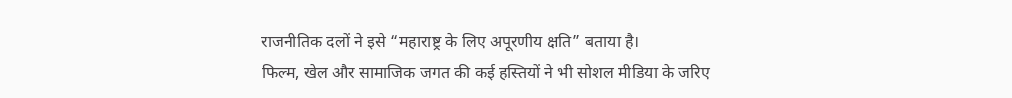राजनीतिक दलों ने इसे “महाराष्ट्र के लिए अपूरणीय क्षति” बताया है।
फिल्म, खेल और सामाजिक जगत की कई हस्तियों ने भी सोशल मीडिया के जरिए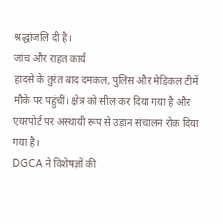श्रद्धांजलि दी है।
जांच और राहत कार्य
हादसे के तुरंत बाद दमकल, पुलिस और मेडिकल टीमें मौके पर पहुंचीं। क्षेत्र को सील कर दिया गया है और एयरपोर्ट पर अस्थायी रूप से उड़ान संचालन रोक दिया गया है।
DGCA ने विशेषज्ञों की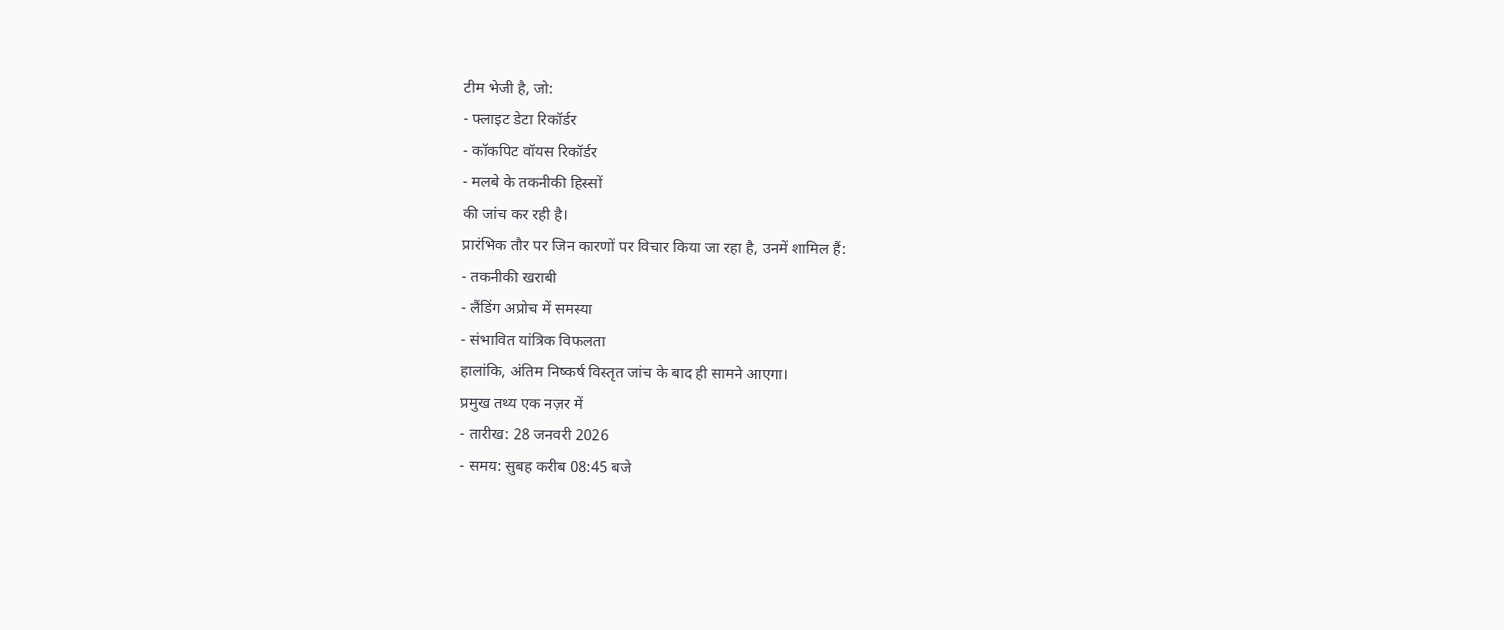टीम भेजी है, जो:
- फ्लाइट डेटा रिकॉर्डर
- कॉकपिट वॉयस रिकॉर्डर
- मलबे के तकनीकी हिस्सों
की जांच कर रही है।
प्रारंभिक तौर पर जिन कारणों पर विचार किया जा रहा है, उनमें शामिल हैं:
- तकनीकी खराबी
- लैंडिंग अप्रोच में समस्या
- संभावित यांत्रिक विफलता
हालांकि, अंतिम निष्कर्ष विस्तृत जांच के बाद ही सामने आएगा।
प्रमुख तथ्य एक नज़र में
- तारीख: 28 जनवरी 2026
- समय: सुबह करीब 08:45 बजे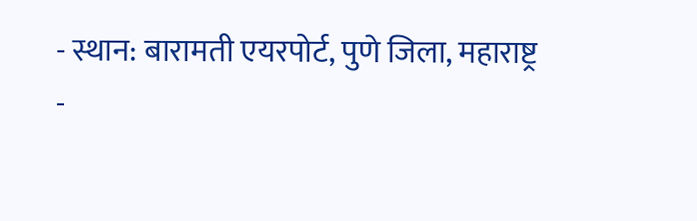- स्थान: बारामती एयरपोर्ट, पुणे जिला, महाराष्ट्र
-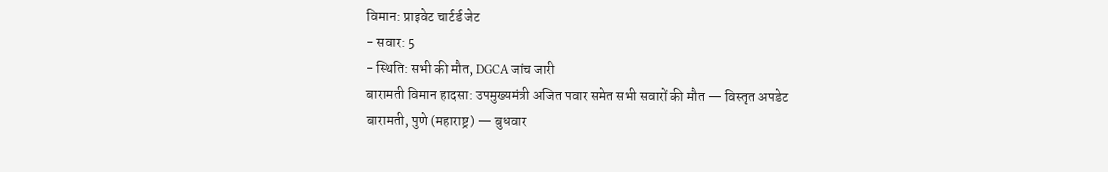विमान: प्राइवेट चार्टर्ड जेट
- सवार: 5
- स्थिति: सभी की मौत, DGCA जांच जारी
बारामती विमान हादसा: उपमुख्यमंत्री अजित पवार समेत सभी सवारों की मौत — विस्तृत अपडेट
बारामती, पुणे (महाराष्ट्र) — बुधवार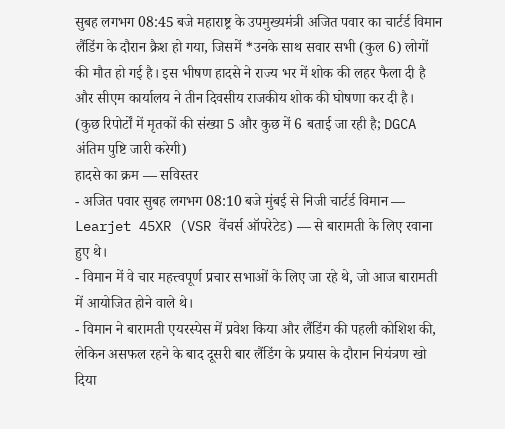सुबह लगभग 08:45 बजे महाराष्ट्र के उपमुख्यमंत्री अजित पवार का चार्टर्ड विमान लैंडिंग के दौरान क्रैश हो गया, जिसमें *उनके साथ सवार सभी (कुल 6) लोगों की मौत हो गई है। इस भीषण हादसे ने राज्य भर में शोक की लहर फैला दी है और सीएम कार्यालय ने तीन दिवसीय राजकीय शोक की घोषणा कर दी है।
(कुछ रिपोर्टों में मृतकों की संख्या 5 और कुछ में 6 बताई जा रही है; DGCA अंतिम पुष्टि जारी करेगी)
हादसे का क्रम — सविस्तर
- अजित पवार सुबह लगभग 08:10 बजे मुंबई से निजी चार्टर्ड विमान — Learjet 45XR (VSR वेंचर्स ऑपरेटेड) — से बारामती के लिए रवाना हुए थे।
- विमान में वे चार महत्त्वपूर्ण प्रचार सभाओं के लिए जा रहे थे, जो आज बारामती में आयोजित होने वाले थे।
- विमान ने बारामती एयरस्पेस में प्रवेश किया और लैंडिंग की पहली कोशिश की, लेकिन असफल रहने के बाद दूसरी बार लैंडिंग के प्रयास के दौरान नियंत्रण खो दिया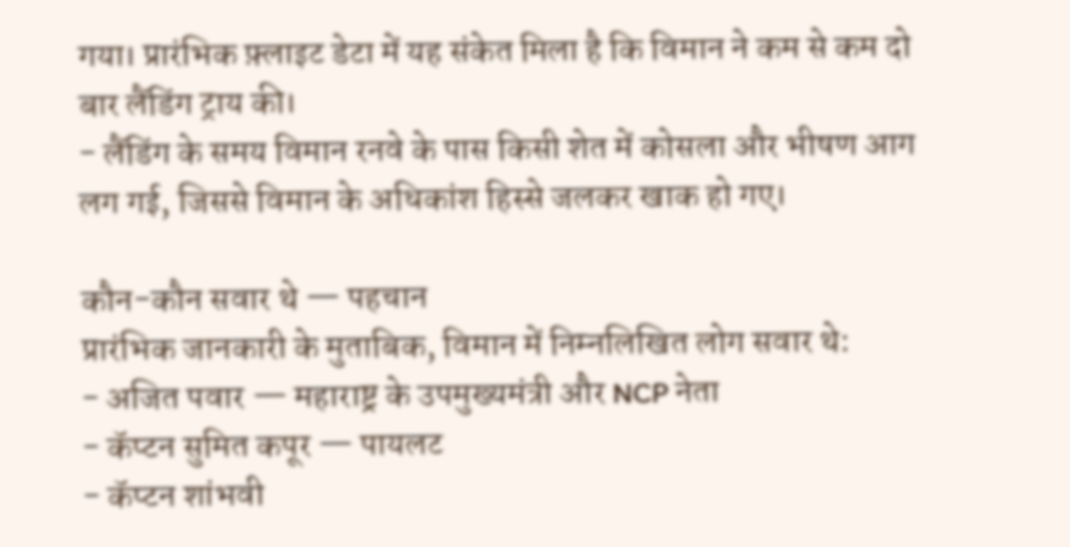गया। प्रारंभिक फ़्लाइट डेटा में यह संकेत मिला है कि विमान ने कम से कम दो बार लैंडिंग ट्राय की।
- लैंडिंग के समय विमान रनवे के पास किसी शेत में कोसला और भीषण आग लग गई, जिससे विमान के अधिकांश हिस्से जलकर खाक हो गए।

कौन-कौन सवार थे — पहचान
प्रारंभिक जानकारी के मुताबिक, विमान में निम्नलिखित लोग सवार थे:
- अजित पवार — महाराष्ट्र के उपमुख्यमंत्री और NCP नेता
- कॅप्टन सुमित कपूर — पायलट
- कॅप्टन शांभवी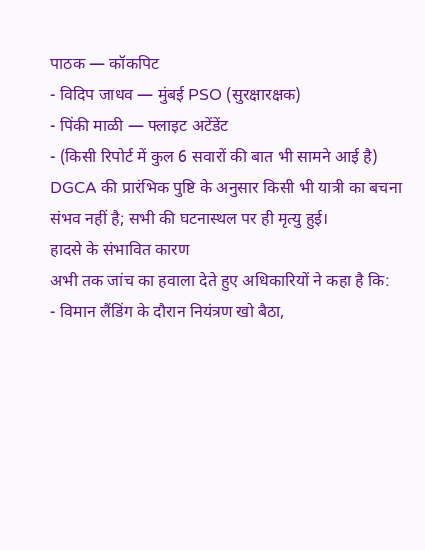पाठक — कॉकपिट
- विदिप जाधव — मुंबई PSO (सुरक्षारक्षक)
- पिंकी माळी — फ्लाइट अटेंडेंट
- (किसी रिपोर्ट में कुल 6 सवारों की बात भी सामने आई है)
DGCA की प्रारंभिक पुष्टि के अनुसार किसी भी यात्री का बचना संभव नहीं है; सभी की घटनास्थल पर ही मृत्यु हुई।
हादसे के संभावित कारण
अभी तक जांच का हवाला देते हुए अधिकारियों ने कहा है कि:
- विमान लैंडिंग के दौरान नियंत्रण खो बैठा,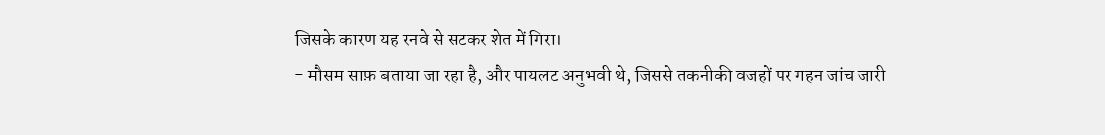जिसके कारण यह रनवे से सटकर शेत में गिरा।
- मौसम साफ़ बताया जा रहा है, और पायलट अनुभवी थे, जिससे तकनीकी वजहों पर गहन जांच जारी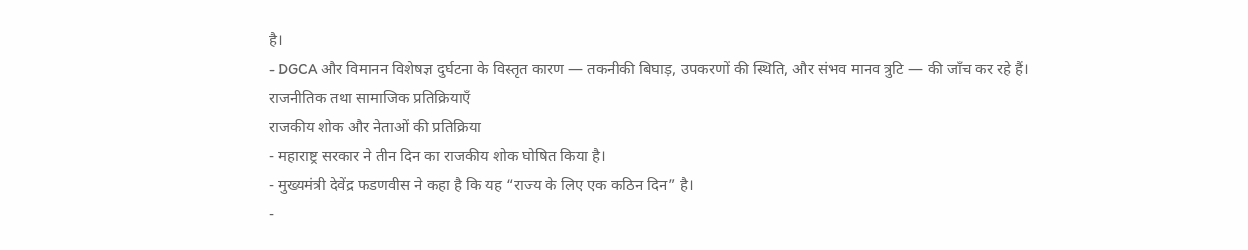है।
- DGCA और विमानन विशेषज्ञ दुर्घटना के विस्तृत कारण — तकनीकी बिघाड़, उपकरणों की स्थिति, और संभव मानव त्रुटि — की जाँच कर रहे हैं।
राजनीतिक तथा सामाजिक प्रतिक्रियाएँ
राजकीय शोक और नेताओं की प्रतिक्रिया
- महाराष्ट्र सरकार ने तीन दिन का राजकीय शोक घोषित किया है।
- मुख्यमंत्री देवेंद्र फडणवीस ने कहा है कि यह “राज्य के लिए एक कठिन दिन” है।
-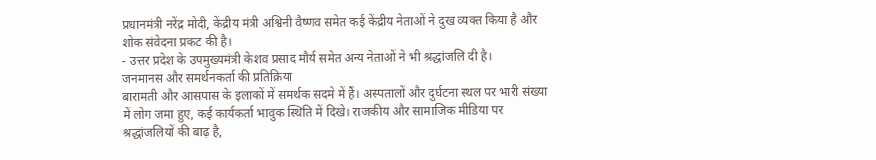प्रधानमंत्री नरेंद्र मोदी, केंद्रीय मंत्री अश्विनी वैष्णव समेत कई केंद्रीय नेताओं ने दुख व्यक्त किया है और शोक संवेदना प्रकट की है।
- उत्तर प्रदेश के उपमुख्यमंत्री केशव प्रसाद मौर्य समेत अन्य नेताओं ने भी श्रद्धांजलि दी है।
जनमानस और समर्थनकर्ता की प्रतिक्रिया
बारामती और आसपास के इलाकों में समर्थक सदमे में हैं। अस्पतालों और दुर्घटना स्थल पर भारी संख्या में लोग जमा हुए, कई कार्यकर्ता भावुक स्थिति में दिखे। राजकीय और सामाजिक मीडिया पर श्रद्धांजलियों की बाढ़ है,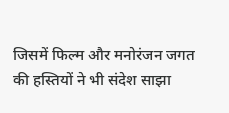जिसमें फिल्म और मनोरंजन जगत की हस्तियों ने भी संदेश साझा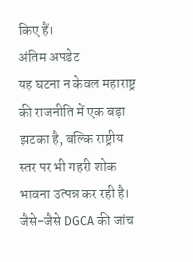किए हैं।
अंतिम अपडेट
यह घटना न केवल महाराष्ट्र की राजनीति में एक बड़ा झटका है, बल्कि राष्ट्रीय स्तर पर भी गहरी शोक भावना उत्पन्न कर रही है। जैसे-जैसे DGCA की जांच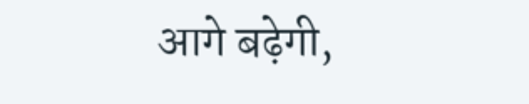आगे बढ़ेगी,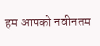हम आपको नवीनतम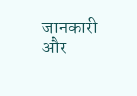जानकारी और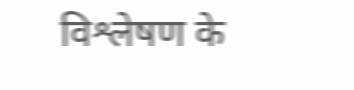विश्लेषण के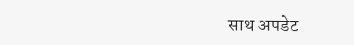साथ अपडेट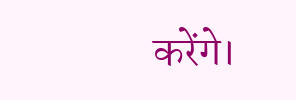करेंगे।